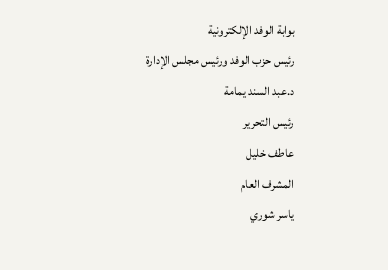بوابة الوفد الإلكترونية
رئيس حزب الوفد ورئيس مجلس الإدارة
د.عبد السند يمامة
رئيس التحرير
عاطف خليل
المشرف العام
ياسر شوري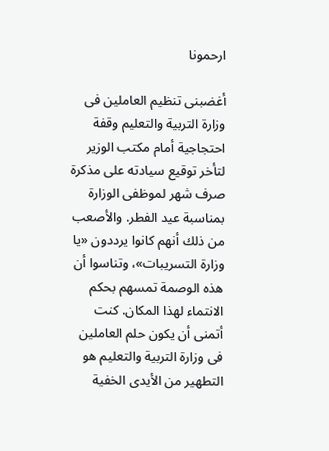ارحمونا

أغضبنى تنظيم العاملين فى وزارة التربية والتعليم وقفة احتجاجية أمام مكتب الوزير لتأخر توقيع سيادته على مذكرة صرف شهر لموظفى الوزارة بمناسبة عيد الفطر. والأصعب من ذلك أنهم كانوا يرددون «يا وزارة التسريبات»، وتناسوا أن هذه الوصمة تمسهم بحكم الانتماء لهذا المكان. كنت أتمنى أن يكون حلم العاملين فى وزارة التربية والتعليم هو التطهير من الأيدى الخفية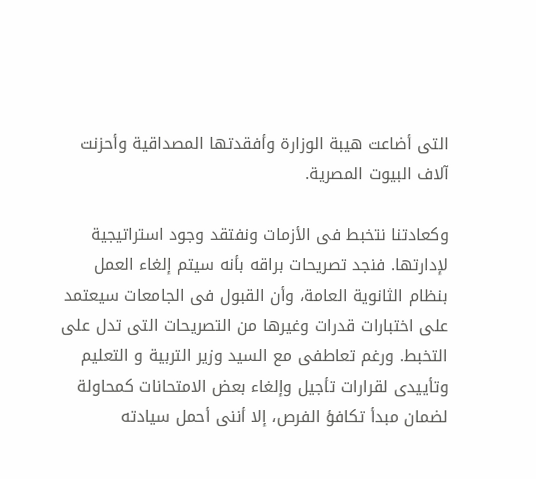التى أضاعت هيبة الوزارة وأفقدتها المصداقية وأحزنت آلاف البيوت المصرية.

وكعادتنا نتخبط فى الأزمات ونفتقد وجود استراتيجية لإدارتها. فنجد تصريحات براقه بأنه سيتم إلغاء العمل بنظام الثانوية العامة، وأن القبول فى الجامعات سيعتمد على اختبارات قدرات وغيرها من التصريحات التى تدل على التخبط. ورغم تعاطفى مع السيد وزير التربية و التعليم وتأييدى لقرارات تأجيل وإلغاء بعض الامتحانات كمحاولة لضمان مبدأ تكافؤ الفرص، إلا أننى أحمل سيادته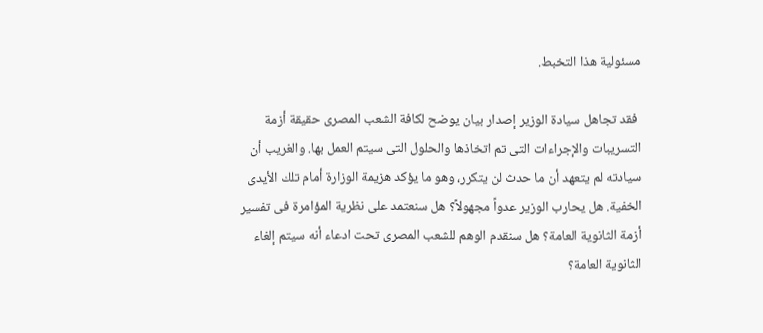مسئولية هذا التخبط.

 فقد تجاهل سيادة الوزير إصدار بيان يوضح لكافة الشعب المصرى حقيقة أزمة التسريبات والإجراءات التى تم اتخاذها والحلول التى سيتم العمل بها. والغريب أن سيادته لم يتعهد أن ما حدث لن يتكرر، وهو ما يؤكد هزيمة الوزارة أمام تلك الأيدى الخفية. هل يحارب الوزير عدواً مجهولاً؟ هل سنعتمد على نظرية المؤامرة فى تفسير أزمة الثانوية العامة؟ هل سنقدم الوهم للشعب المصرى تحت ادعاء أنه سيتم إلغاء الثانوية العامة؟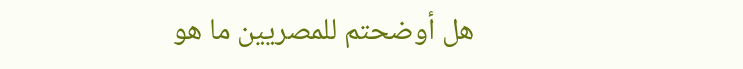هل أوضحتم للمصريين ما هو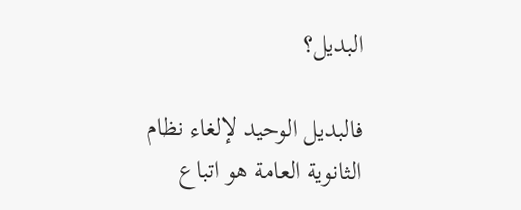البديل؟

فالبديل الوحيد لإلغاء نظام الثانوية العامة هو اتباع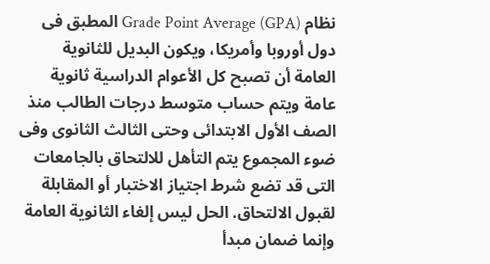نظام Grade Point Average (GPA) المطبق فى دول أوروبا وأمريكا، ويكون البديل للثانوية العامة أن تصبح كل الأعوام الدراسية ثانوية عامة ويتم حساب متوسط درجات الطالب منذ الصف الأول الابتدائى وحتى الثالث الثانوى وفى ضوء المجموع يتم التأهل للالتحاق بالجامعات التى قد تضع شرط اجتياز الاختبار أو المقابلة لقبول الالتحاق. الحل ليس إلغاء الثانوية العامة وإنما ضمان مبدأ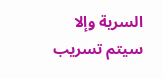السرية وإلا سيتم تسريب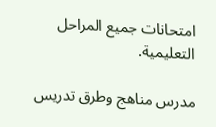امتحانات جميع المراحل التعليمية.

مدرس مناهج وطرق تدريس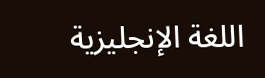اللغة الإنجليزية